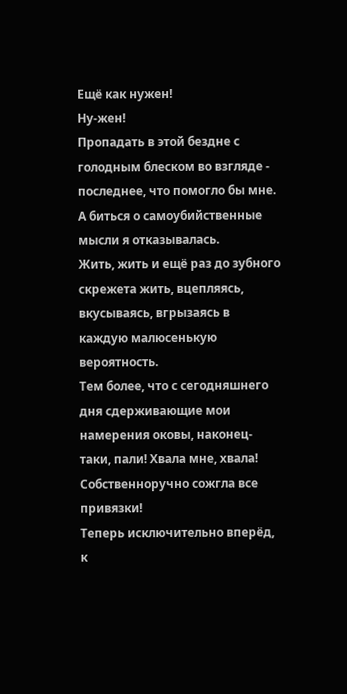Ещё как нужен!
Ну-жен!
Пропадать в этой бездне с голодным блеском во взгляде - последнее, что помогло бы мне. А биться о самоубийственные мысли я отказывалась.
Жить, жить и ещё раз до зубного скрежета жить, вцепляясь, вкусываясь, вгрызаясь в каждую малюсенькую вероятность.
Тем более, что с сегодняшнего дня сдерживающие мои намерения оковы, наконец-таки, пали! Хвала мне, хвала! Собственноручно сожгла все привязки!
Теперь исключительно вперёд, к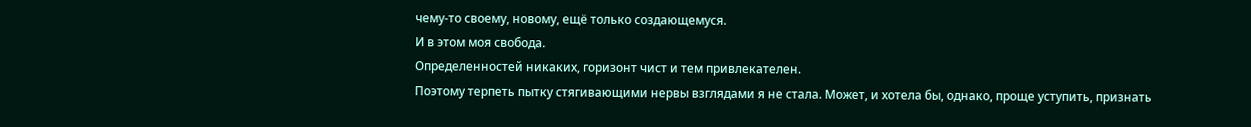чему-то своему, новому, ещё только создающемуся.
И в этом моя свобода.
Определенностей никаких, горизонт чист и тем привлекателен.
Поэтому терпеть пытку стягивающими нервы взглядами я не стала. Может, и хотела бы, однако, проще уступить, признать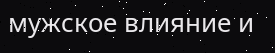мужское влияние и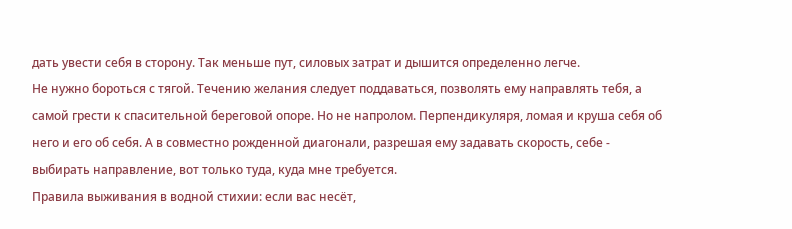дать увести себя в сторону. Так меньше пут, силовых затрат и дышится определенно легче.
Не нужно бороться с тягой. Течению желания следует поддаваться, позволять ему направлять тебя, а самой грести к спасительной береговой опоре. Но не напролом. Перпендикуляря, ломая и круша себя об него и его об себя. А в совместно рожденной диагонали, разрешая ему задавать скорость, себе - выбирать направление, вот только туда, куда мне требуется.
Правила выживания в водной стихии: если вас несёт,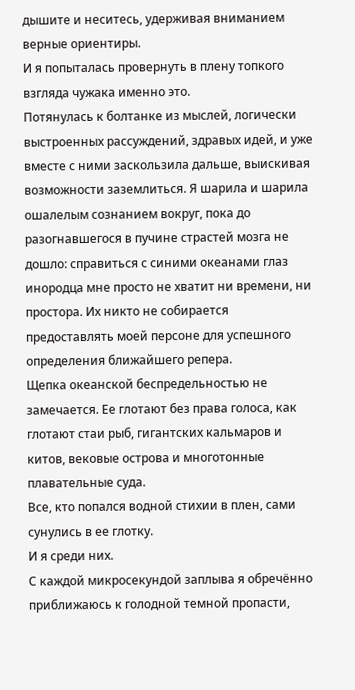дышите и неситесь, удерживая вниманием верные ориентиры.
И я попыталась провернуть в плену топкого взгляда чужака именно это.
Потянулась к болтанке из мыслей, логически выстроенных рассуждений, здравых идей, и уже вместе с ними заскользила дальше, выискивая возможности заземлиться. Я шарила и шарила ошалелым сознанием вокруг, пока до разогнавшегося в пучине страстей мозга не дошло: справиться с синими океанами глаз инородца мне просто не хватит ни времени, ни простора. Их никто не собирается предоставлять моей персоне для успешного определения ближайшего репера.
Щепка океанской беспредельностью не замечается. Ее глотают без права голоса, как глотают стаи рыб, гигантских кальмаров и китов, вековые острова и многотонные плавательные суда.
Все, кто попался водной стихии в плен, сами сунулись в ее глотку.
И я среди них.
С каждой микросекундой заплыва я обречённо приближаюсь к голодной темной пропасти,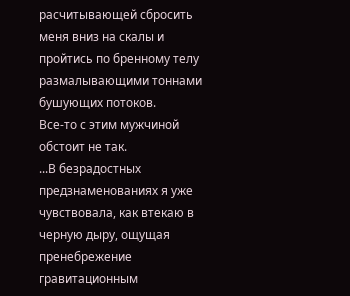расчитывающей сбросить меня вниз на скалы и пройтись по бренному телу размалывающими тоннами бушующих потоков.
Все-то с этим мужчиной обстоит не так.
...В безрадостных предзнаменованиях я уже чувствовала, как втекаю в черную дыру, ощущая пренебрежение гравитационным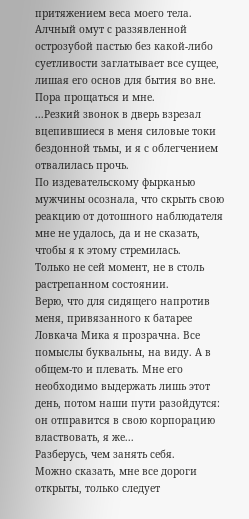притяжением веса моего тела. Алчный омут с раззявленной острозубой пастью без какой-либо суетливости заглатывает все сущее, лишая его основ для бытия во вне. Пора прощаться и мне.
...Резкий звонок в дверь взрезал вцепившиеся в меня силовые токи бездонной тьмы, и я с облегчением отвалилась прочь.
По издевательскому фырканью мужчины осознала, что скрыть свою реакцию от дотошного наблюдателя мне не удалось, да и не сказать, чтобы я к этому стремилась.
Только не сей момент, не в столь растрепанном состоянии.
Верю, что для сидящего напротив меня, привязанного к батарее Ловкача Мика я прозрачна. Все помыслы буквальны, на виду. А в общем-то и плевать. Мне его необходимо выдержать лишь этот день, потом наши пути разойдутся: он отправится в свою корпорацию властвовать, я же...
Разберусь, чем занять себя.
Можно сказать, мне все дороги открыты, только следует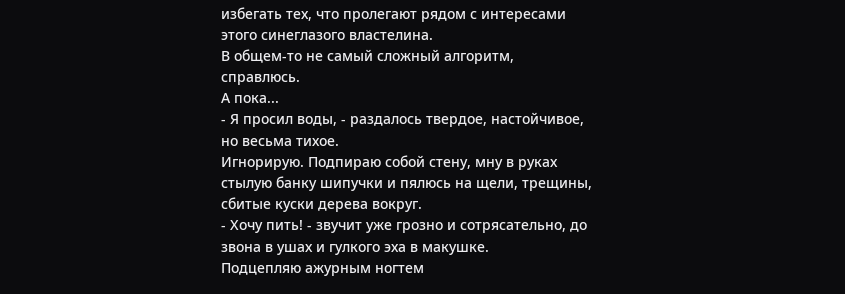избегать тех, что пролегают рядом с интересами этого синеглазого властелина.
В общем-то не самый сложный алгоритм, справлюсь.
А пока...
- Я просил воды, - раздалось твердое, настойчивое, но весьма тихое.
Игнорирую. Подпираю собой стену, мну в руках стылую банку шипучки и пялюсь на щели, трещины, сбитые куски дерева вокруг.
- Хочу пить! - звучит уже грозно и сотрясательно, до звона в ушах и гулкого эха в макушке.
Подцепляю ажурным ногтем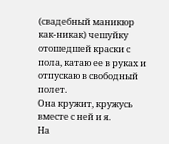(свадебный маникюр как-никак) чешуйку отошедшей краски с пола, катаю ее в руках и отпускаю в свободный полет.
Она кружит, кружусь вместе с ней и я.
На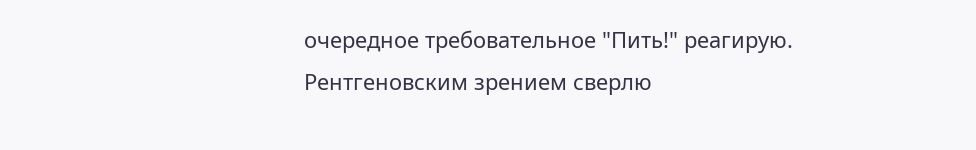очередное требовательное "Пить!" реагирую.
Рентгеновским зрением сверлю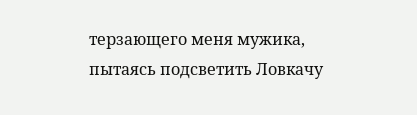терзающего меня мужика, пытаясь подсветить Ловкачу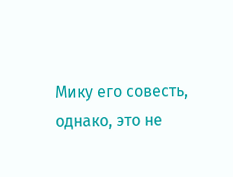Мику его совесть, однако, это не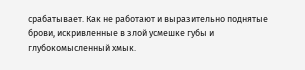срабатывает. Как не работают и выразительно поднятые брови, искривленные в злой усмешке губы и глубокомысленный хмык.